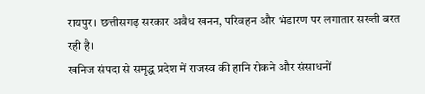रायपुर। छत्तीसगढ़ सरकार अवैध खनन, परिवहन और भंडारण पर लगातार सख्ती बरत रही है।
खनिज संपदा से समृद्ध प्रदेश में राजस्व की हानि रोकने और संसाधनों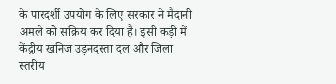के पारदर्शी उपयोग के लिए सरकार ने मैदानी अमले को सक्रिय कर दिया है। इसी कड़ी में केंद्रीय खनिज उड़नदस्ता दल और जिला स्तरीय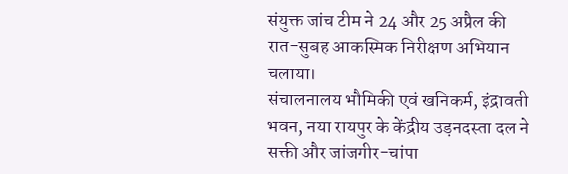संयुक्त जांच टीम ने 24 और 25 अप्रैल की रात-सुबह आकस्मिक निरीक्षण अभियान चलाया।
संचालनालय भौमिकी एवं खनिकर्म, इंद्रावती भवन, नया रायपुर के केंद्रीय उड़नदस्ता दल ने सक्ती और जांजगीर-चांपा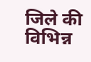जिले की विभिन्न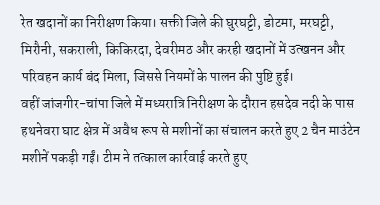रेत खदानों का निरीक्षण किया। सक्ती जिले की घुरघट्टी, डोटमा, मरघट्टी, मिरौनी, सकराली, किकिरदा, देवरीमठ और करही खदानों में उत्खनन और परिवहन कार्य बंद मिला, जिससे नियमों के पालन की पुष्टि हुई।
वहीं जांजगीर-चांपा जिले में मध्यरात्रि निरीक्षण के दौरान हसदेव नदी के पास हथनेवरा घाट क्षेत्र में अवैध रूप से मशीनों का संचालन करते हुए 2 चैन माउंटेन मशीनें पकड़ी गईं। टीम ने तत्काल कार्रवाई करते हुए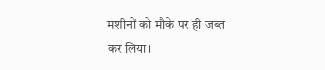मशीनों को मौके पर ही जब्त कर लिया।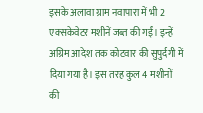इसके अलावा ग्राम नवापारा में भी 2 एक्सकेवेटर मशीनें जब्त की गईं। इन्हें अग्रिम आदेश तक कोटवार की सुपुर्दगी में दिया गया है। इस तरह कुल 4 मशीनों की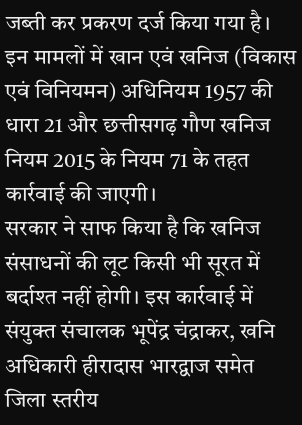जब्ती कर प्रकरण दर्ज किया गया है।
इन मामलों में खान एवं खनिज (विकास एवं विनियमन) अधिनियम 1957 की धारा 21 और छत्तीसगढ़ गौण खनिज नियम 2015 के नियम 71 के तहत कार्रवाई की जाएगी।
सरकार ने साफ किया है कि खनिज संसाधनों की लूट किसी भी सूरत में बर्दाश्त नहीं होगी। इस कार्रवाई में संयुक्त संचालक भूपेंद्र चंद्राकर, खनि अधिकारी हीरादास भारद्वाज समेत जिला स्तरीय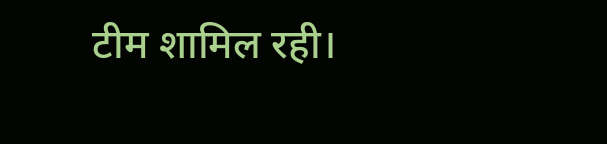टीम शामिल रही।